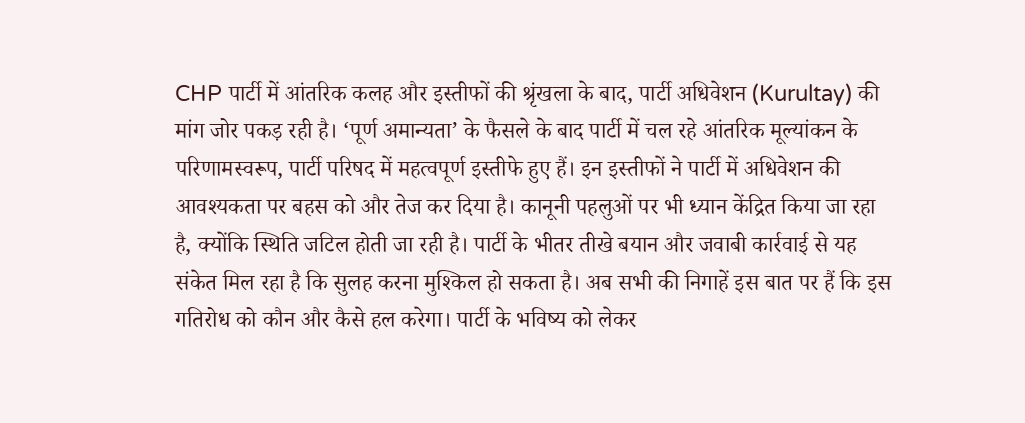CHP पार्टी में आंतरिक कलह और इस्तीफों की श्रृंखला के बाद, पार्टी अधिवेशन (Kurultay) की मांग जोर पकड़ रही है। ‘पूर्ण अमान्यता’ के फैसले के बाद पार्टी में चल रहे आंतरिक मूल्यांकन के परिणामस्वरूप, पार्टी परिषद में महत्वपूर्ण इस्तीफे हुए हैं। इन इस्तीफों ने पार्टी में अधिवेशन की आवश्यकता पर बहस को और तेज कर दिया है। कानूनी पहलुओं पर भी ध्यान केंद्रित किया जा रहा है, क्योंकि स्थिति जटिल होती जा रही है। पार्टी के भीतर तीखे बयान और जवाबी कार्रवाई से यह संकेत मिल रहा है कि सुलह करना मुश्किल हो सकता है। अब सभी की निगाहें इस बात पर हैं कि इस गतिरोध को कौन और कैसे हल करेगा। पार्टी के भविष्य को लेकर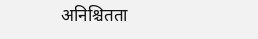अनिश्चितता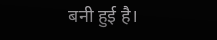बनी हुई है।